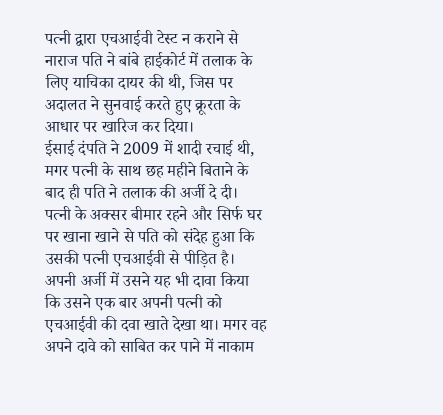पत्नी द्वारा एचआईवी टेस्ट न कराने से नाराज पति ने बांबे हाईकोर्ट में तलाक के लिए याचिका दायर की थी, जिस पर अदालत ने सुनवाई करते हुए क्रूरता के आधार पर खारिज कर दिया।
ईसाई दंपति ने 2009 में शादी रचाई थी, मगर पत्नी के साथ छह महीने बिताने के बाद ही पति ने तलाक की अर्जी दे दी।
पत्नी के अक्सर बीमार रहने और सिर्फ घर पर खाना खाने से पति को संदेह हुआ कि उसकी पत्नी एचआईवी से पीड़ित है।
अपनी अर्जी में उसने यह भी दावा किया कि उसने एक बार अपनी पत्नी को एचआईवी की दवा खाते देखा था। मगर वह अपने दावे को साबित कर पाने में नाकाम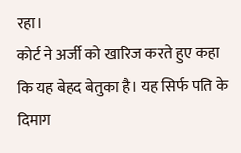रहा।
कोर्ट ने अर्जी को खारिज करते हुए कहा कि यह बेहद बेतुका है। यह सिर्फ पति के दिमाग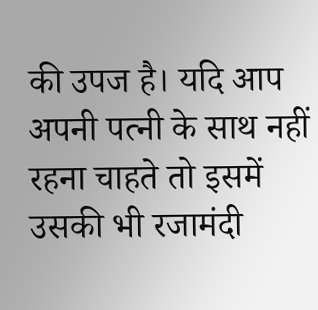की उपज है। यदि आप अपनी पत्नी के साथ नहीं रहना चाहते तो इसमें उसकी भी रजामंदी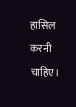हासिल करनी चाहिए।